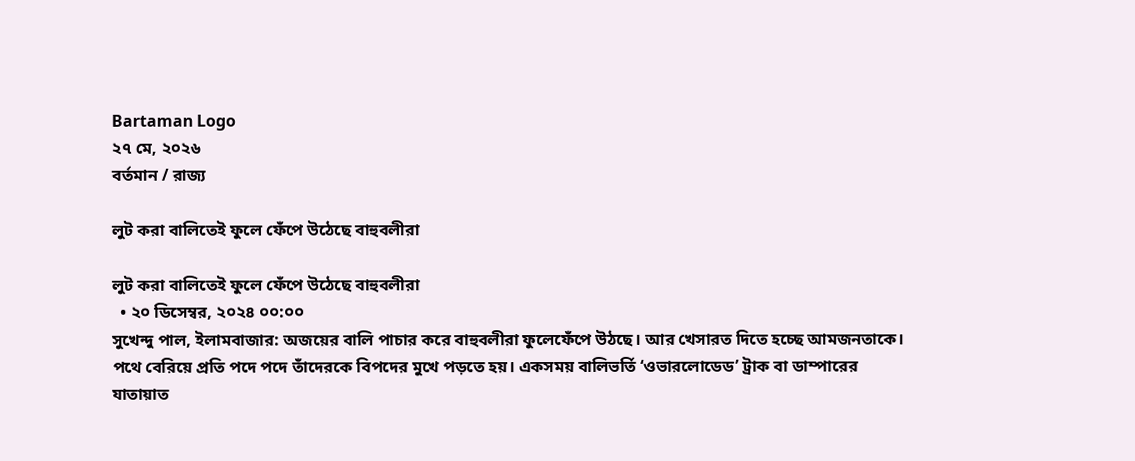Bartaman Logo
২৭ মে, ২০২৬
বর্তমান / রাজ্য

লুট করা বালিতেই ফুলে ফেঁপে উঠেছে বাহুবলীরা

লুট করা বালিতেই ফুলে ফেঁপে উঠেছে বাহুবলীরা
  • ২০ ডিসেম্বর, ২০২৪ ০০:০০
সুখেন্দু পাল, ইলামবাজার: অজয়ের বালি পাচার করে বাহুবলীরা ফুলেফেঁপে উঠছে। আর খেসারত দিতে হচ্ছে আমজনতাকে। পথে বেরিয়ে প্রতি পদে পদে তাঁদেরকে বিপদের মুখে পড়তে হয়। একসময় বালিভর্তি ‘ওভারলোডেড’ ট্রাক বা ডাম্পারের যাতায়াত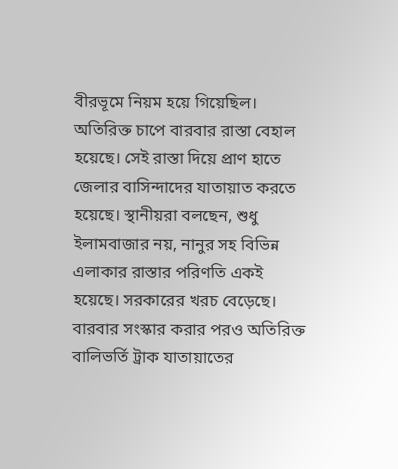বীরভূমে নিয়ম হয়ে গিয়েছিল। অতিরিক্ত চাপে বারবার রাস্তা বেহাল হয়েছে। সেই রাস্তা দিয়ে প্রাণ হাতে জেলার বাসিন্দাদের যাতায়াত করতে হয়েছে। স্থানীয়রা বলছেন, শুধু ইলামবাজার নয়, নানুর সহ বিভিন্ন এলাকার রাস্তার পরিণতি একই হয়েছে। সরকারের খরচ বেড়েছে। বারবার সংস্কার করার পরও অতিরিক্ত বালিভর্তি ট্রাক যাতায়াতের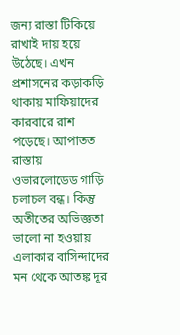জন্য রাস্তা টিকিয়ে রাখাই দায় হয়ে উঠেছে। এখন প্রশাসনের কড়াকড়ি থাকায় মাফিয়াদের কারবারে রাশ পড়েছে। আপাতত রাস্তায় ওভারলোডেড গাড়ি চলাচল বন্ধ। কিন্তু অতীতের অভিজ্ঞতা ভালো না হওয়ায় এলাকার বাসিন্দাদের মন থেকে আতঙ্ক দূর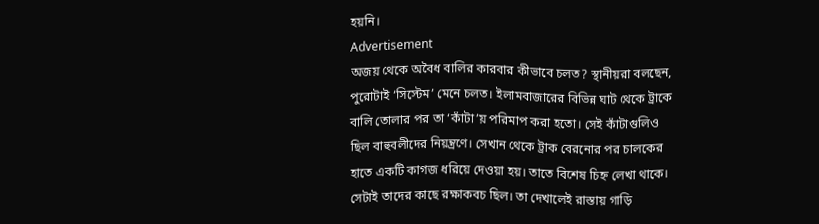হয়নি।
Advertisement
অজয় থেকে অবৈধ বালির কারবার কীভাবে চলত? স্থানীয়রা বলছেন, পুরোটাই ‘সিস্টেম’ মেনে চলত। ইলামবাজারের বিভিন্ন ঘাট থেকে ট্রাকে বালি তোলার পর তা ‘কাঁটা’য় পরিমাপ করা হতো। সেই কাঁটাগুলিও ছিল বাহুবলীদের নিয়ন্ত্রণে। সেখান থেকে ট্রাক বেরনোর পর চালকের হাতে একটি কাগজ ধরিয়ে দেওয়া হয়। তাতে বিশেষ চিহ্ন লেখা থাকে। সেটাই তাদের কাছে রক্ষাকবচ ছিল। তা দেখালেই রাস্তায় গাড়ি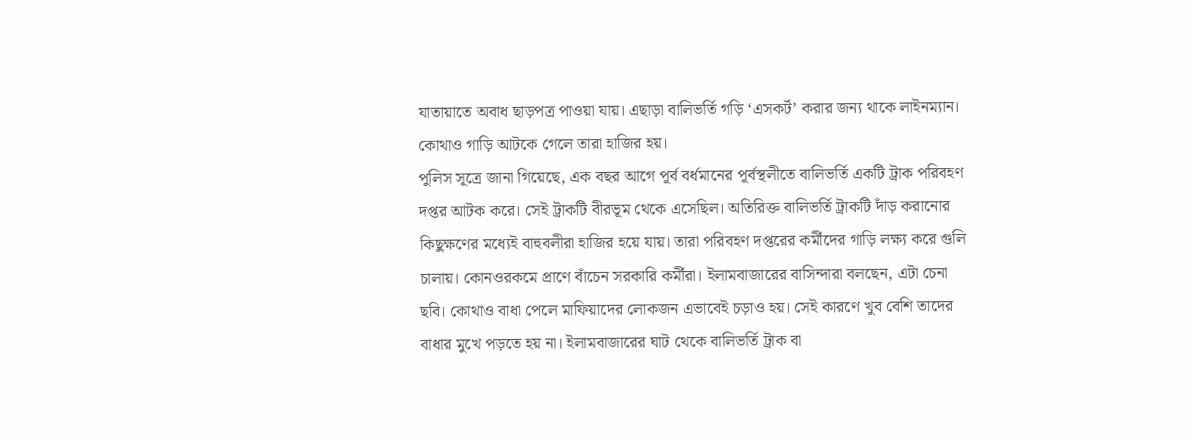যাতায়াতে অবাধ ছাড়পত্র পাওয়া যায়। এছাড়া বালিভর্তি গড়ি ‘এসকর্ট’ করার জন্য থাকে লাইনম্যান। কোথাও গাড়ি আটকে গেলে তারা হাজির হয়।
পুলিস সূত্রে জানা গিয়েছে, এক বছর আগে পূর্ব বর্ধমানের পূর্বস্থলীতে বালিভর্তি একটি ট্রাক পরিবহণ দপ্তর আটক করে। সেই ট্রাকটি বীরভূম থেকে এসেছিল। অতিরিক্ত বালিভর্তি ট্রাকটি দাঁড় করানোর কিছুক্ষণের মধ্যেই বাহুবলীরা হাজির হয়ে যায়। তারা পরিবহণ দপ্তরের কর্মীদের গাড়ি লক্ষ্য করে গুলি চালায়। কোনওরকমে প্রাণে বাঁচেন সরকারি কর্মীরা। ইলামবাজারের বাসিন্দারা বলছেন, এটা চেনা ছবি। কোথাও বাধা পেলে মাফিয়াদের লোকজন এভাবেই চড়াও হয়। সেই কারণে খুব বেশি তাদের বাধার মুখে পড়তে হয় না। ইলামবাজারের ঘাট থেকে বালিভর্তি ট্রাক বা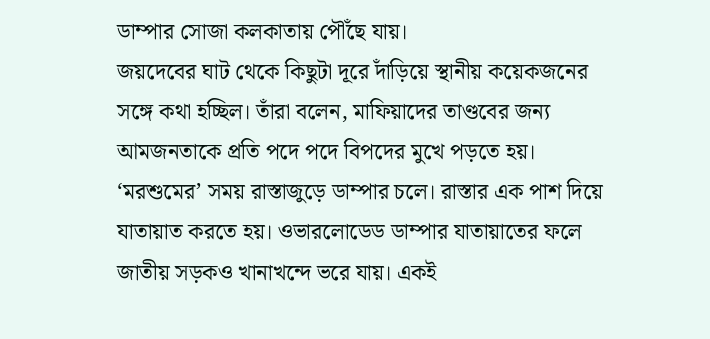ডাম্পার সোজা কলকাতায় পৌঁছে যায়।
জয়দেবের ঘাট থেকে কিছুটা দূরে দাঁড়িয়ে স্থানীয় কয়েকজনের সঙ্গে কথা হচ্ছিল। তাঁরা বলেন, মাফিয়াদের তাণ্ডবের জন্য আমজনতাকে প্রতি পদে পদে বিপদের মুখে পড়তে হয়। ‘মরশুমের’ সময় রাস্তাজুড়ে ডাম্পার চলে। রাস্তার এক পাশ দিয়ে যাতায়াত করতে হয়। ওভারলোডেড ডাম্পার যাতায়াতের ফলে জাতীয় সড়কও খানাখন্দে ভরে যায়। একই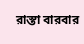রাস্তা বারবার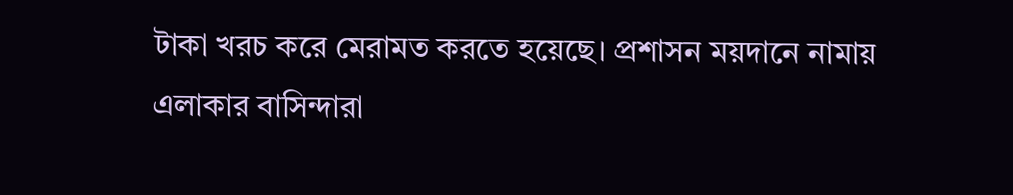টাকা খরচ করে মেরামত করতে হয়েছে। প্রশাসন ময়দানে নামায় এলাকার বাসিন্দারা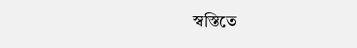স্বস্তিতে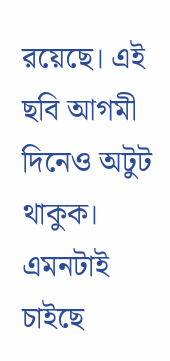রয়েছে। এই ছবি আগমী দিনেও অটুট থাকুক। এমনটাই চাইছে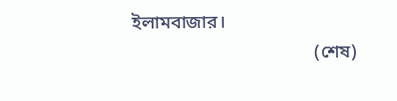ইলামবাজার।
                                       (শেষ)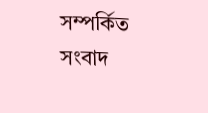সম্পর্কিত সংবাদ